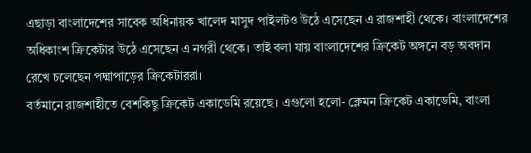এছাড়া বাংলাদেশের সাবেক অধিনায়ক খালেদ মাসুদ পাইলটও উঠে এসেছেন এ রাজশাহী থেকে। বাংলাদেশের অধিকাংশ ক্রিকেটার উঠে এসেছেন এ নগরী থেকে। তাই বলা যায় বাংলাদেশের ক্রিকেট অঙ্গনে বড় অবদান রেখে চলেছেন পদ্মাপাড়ের ক্রিকেটাররা।
বর্তমানে রাজশাহীতে বেশকিছু ক্রিকেট একাডেমি রয়েছে। এগুলো হলো- ক্লেমন ক্রিকেট একাডেমি, বাংলা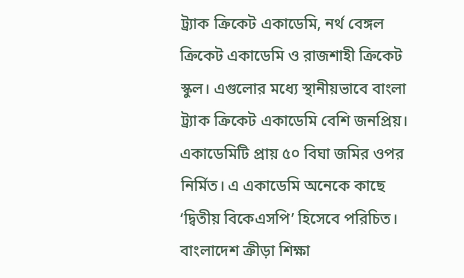ট্র্যাক ক্রিকেট একাডেমি, নর্থ বেঙ্গল ক্রিকেট একাডেমি ও রাজশাহী ক্রিকেট স্কুল। এগুলোর মধ্যে স্থানীয়ভাবে বাংলা ট্র্যাক ক্রিকেট একাডেমি বেশি জনপ্রিয়। একাডেমিটি প্রায় ৫০ বিঘা জমির ওপর নির্মিত। এ একাডেমি অনেকে কাছে ‘দ্বিতীয় বিকেএসপি’ হিসেবে পরিচিত। বাংলাদেশ ক্রীড়া শিক্ষা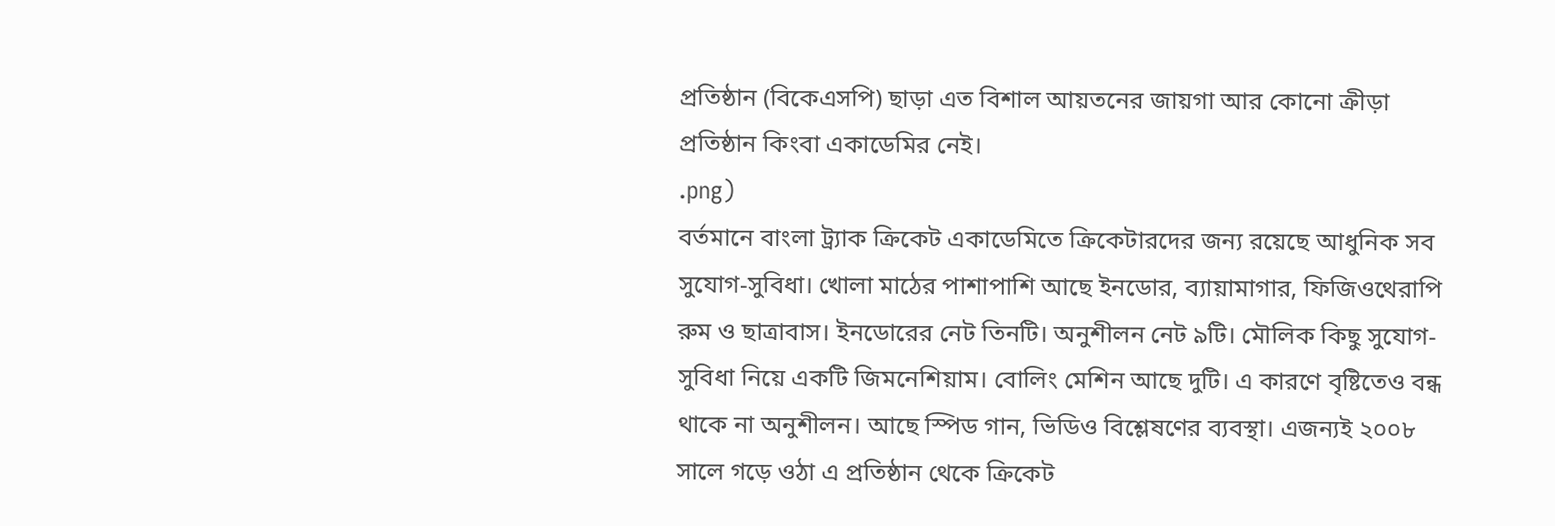প্রতিষ্ঠান (বিকেএসপি) ছাড়া এত বিশাল আয়তনের জায়গা আর কোনো ক্রীড়া প্রতিষ্ঠান কিংবা একাডেমির নেই।
.png)
বর্তমানে বাংলা ট্র্যাক ক্রিকেট একাডেমিতে ক্রিকেটারদের জন্য রয়েছে আধুনিক সব সুযোগ-সুবিধা। খোলা মাঠের পাশাপাশি আছে ইনডোর, ব্যায়ামাগার, ফিজিওথেরাপি রুম ও ছাত্রাবাস। ইনডোরের নেট তিনটি। অনুশীলন নেট ৯টি। মৌলিক কিছু সুযোগ-সুবিধা নিয়ে একটি জিমনেশিয়াম। বোলিং মেশিন আছে দুটি। এ কারণে বৃষ্টিতেও বন্ধ থাকে না অনুশীলন। আছে স্পিড গান, ভিডিও বিশ্লেষণের ব্যবস্থা। এজন্যই ২০০৮ সালে গড়ে ওঠা এ প্রতিষ্ঠান থেকে ক্রিকেট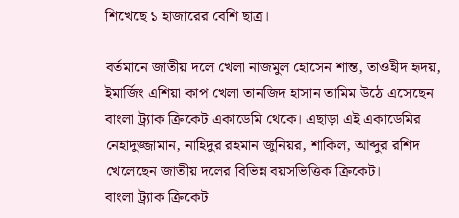শিখেছে ১ হাজারের বেশি ছাত্র।

বর্তমানে জাতীয় দলে খেলা নাজমুল হোসেন শান্ত, তাওহীদ হৃদয়, ইমার্জিং এশিয়া কাপ খেলা তানজিদ হাসান তামিম উঠে এসেছেন বাংলা ট্র্যাক ক্রিকেট একাডেমি থেকে। এছাড়া এই একাডেমির নেহাদুজ্জামান, নাহিদুর রহমান জুনিয়র, শাকিল, আব্দুর রশিদ খেলেছেন জাতীয় দলের বিভিন্ন বয়সভিত্তিক ক্রিকেট।
বাংলা ট্র্যাক ক্রিকেট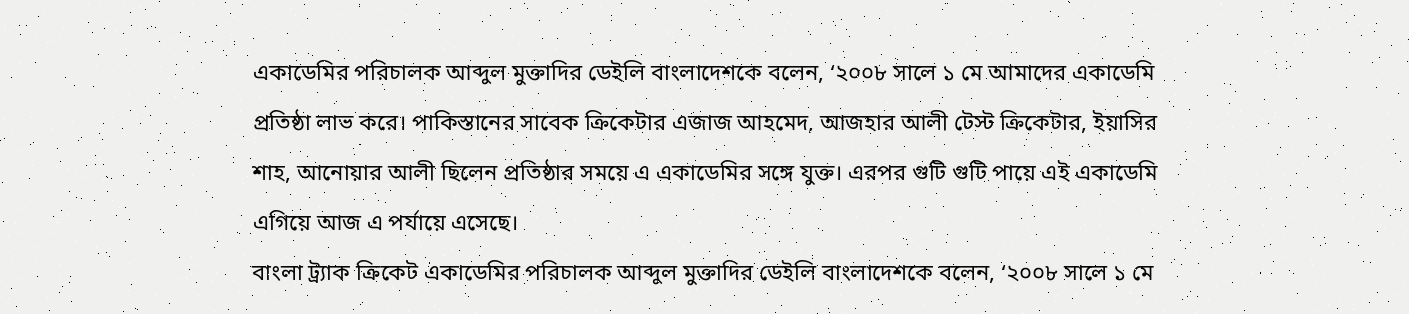একাডেমির পরিচালক আব্দুল মুক্তাদির ডেইলি বাংলাদেশকে বলেন, ‘২০০৮ সালে ১ মে আমাদের একাডেমি প্রতিষ্ঠা লাভ করে। পাকিস্তানের সাবেক ক্রিকেটার এজাজ আহমেদ, আজহার আলী টেস্ট ক্রিকেটার, ইয়াসির শাহ, আনোয়ার আলী ছিলেন প্রতিষ্ঠার সময়ে এ একাডেমির সঙ্গে যুক্ত। এরপর গুটি গুটি পায়ে এই একাডেমি এগিয়ে আজ এ পর্যায়ে এসেছে।
বাংলা ট্র্যাক ক্রিকেট একাডেমির পরিচালক আব্দুল মুক্তাদির ডেইলি বাংলাদেশকে বলেন, ‘২০০৮ সালে ১ মে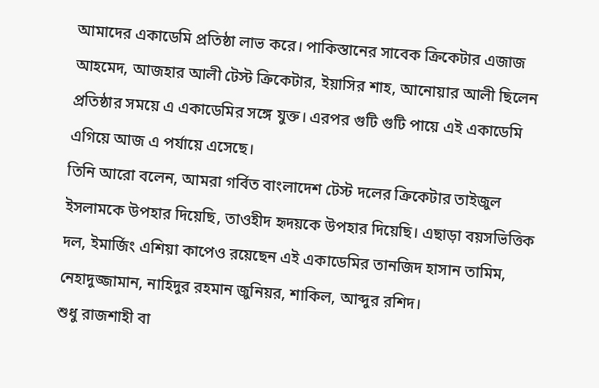আমাদের একাডেমি প্রতিষ্ঠা লাভ করে। পাকিস্তানের সাবেক ক্রিকেটার এজাজ আহমেদ, আজহার আলী টেস্ট ক্রিকেটার, ইয়াসির শাহ, আনোয়ার আলী ছিলেন প্রতিষ্ঠার সময়ে এ একাডেমির সঙ্গে যুক্ত। এরপর গুটি গুটি পায়ে এই একাডেমি এগিয়ে আজ এ পর্যায়ে এসেছে।
তিনি আরো বলেন, আমরা গর্বিত বাংলাদেশ টেস্ট দলের ক্রিকেটার তাইজুল ইসলামকে উপহার দিয়েছি, তাওহীদ হৃদয়কে উপহার দিয়েছি। এছাড়া বয়সভিত্তিক দল, ইমার্জিং এশিয়া কাপেও রয়েছেন এই একাডেমির তানজিদ হাসান তামিম, নেহাদুজ্জামান, নাহিদুর রহমান জুনিয়র, শাকিল, আব্দুর রশিদ।
শুধু রাজশাহী বা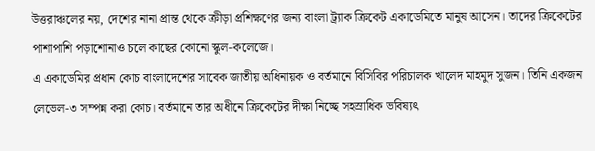উত্তরাঞ্চলের নয়, দেশের নানা প্রান্ত থেকে ক্রীড়া প্রশিক্ষণের জন্য বাংলা ট্র্যাক ক্রিকেট একাডেমিতে মানুষ আসেন। তাদের ক্রিকেটের পাশাপাশি পড়াশোনাও চলে কাছের কোনো স্কুল-কলেজে।
এ একাডেমির প্রধান কোচ বাংলাদেশের সাবেক জাতীয় অধিনায়ক ও বর্তমানে বিসিবির পরিচালক খালেদ মাহমুদ সুজন। তিনি একজন লেভেল-৩ সম্পন্ন করা কোচ। বর্তমানে তার অধীনে ক্রিকেটের দীক্ষা নিচ্ছে সহস্রাধিক ভবিষ্যৎ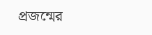প্রজন্মের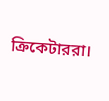ক্রিকেটাররা।